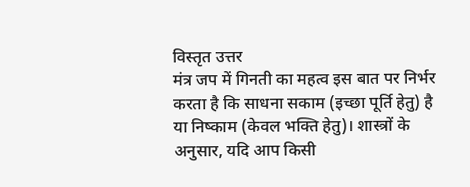विस्तृत उत्तर
मंत्र जप में गिनती का महत्व इस बात पर निर्भर करता है कि साधना सकाम (इच्छा पूर्ति हेतु) है या निष्काम (केवल भक्ति हेतु)। शास्त्रों के अनुसार, यदि आप किसी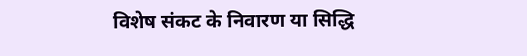विशेष संकट के निवारण या सिद्धि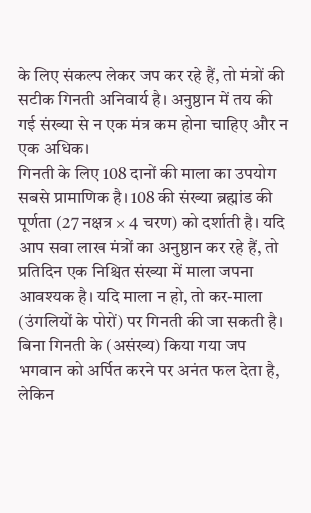के लिए संकल्प लेकर जप कर रहे हैं, तो मंत्रों की सटीक गिनती अनिवार्य है। अनुष्ठान में तय की गई संख्या से न एक मंत्र कम होना चाहिए और न एक अधिक।
गिनती के लिए 108 दानों की माला का उपयोग सबसे प्रामाणिक है। 108 की संख्या ब्रह्मांड की पूर्णता (27 नक्षत्र × 4 चरण) को दर्शाती है। यदि आप सवा लाख मंत्रों का अनुष्ठान कर रहे हैं, तो प्रतिदिन एक निश्चित संख्या में माला जपना आवश्यक है। यदि माला न हो, तो कर-माला (उंगलियों के पोरों) पर गिनती की जा सकती है। बिना गिनती के (असंख्य) किया गया जप भगवान को अर्पित करने पर अनंत फल देता है, लेकिन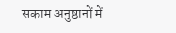सकाम अनुष्ठानों में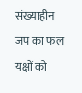संख्याहीन जप का फल यक्षों को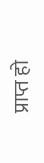प्राप्त हो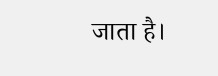जाता है।